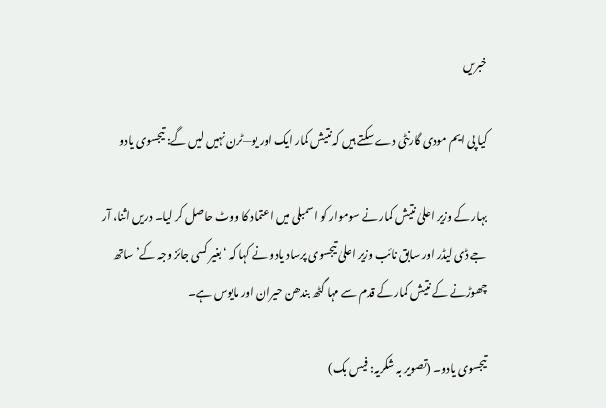خبریں

کیا پی ایم مودی گارنٹی دے سکتے ہیں کہ نتیش کمار ایک اور یو—ٹرن نہیں لیں گے: تیجسوی یادو

بہار کے وزیر اعلیٰ نتیش کمار نے سوموار کو اسمبلی میں اعتماد کا ووٹ حاصل کر لیا۔ دریں اثنا، آر جے ڈی لیڈر اور سابق نائب وزیر اعلیٰ تیجسوی پرساد یادو نے کہا کہ ‘بغیر کسی جائز وجہ کے’ ساتھ چھوڑنے کے نتیش کمار کے قدم سے مہا گٹھ بندھن حیران اور مایوس ہے۔

تیجسوی یادو۔ (تصویر بہ شکریہ: فیس بک)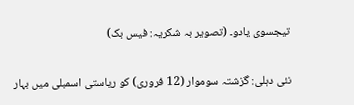تیجسوی یادو۔ (تصویر بہ شکریہ: فیس بک)

نئی دہلی: گزشتہ سوموار (12 فروری) کو ریاستی اسمبلی میں بہار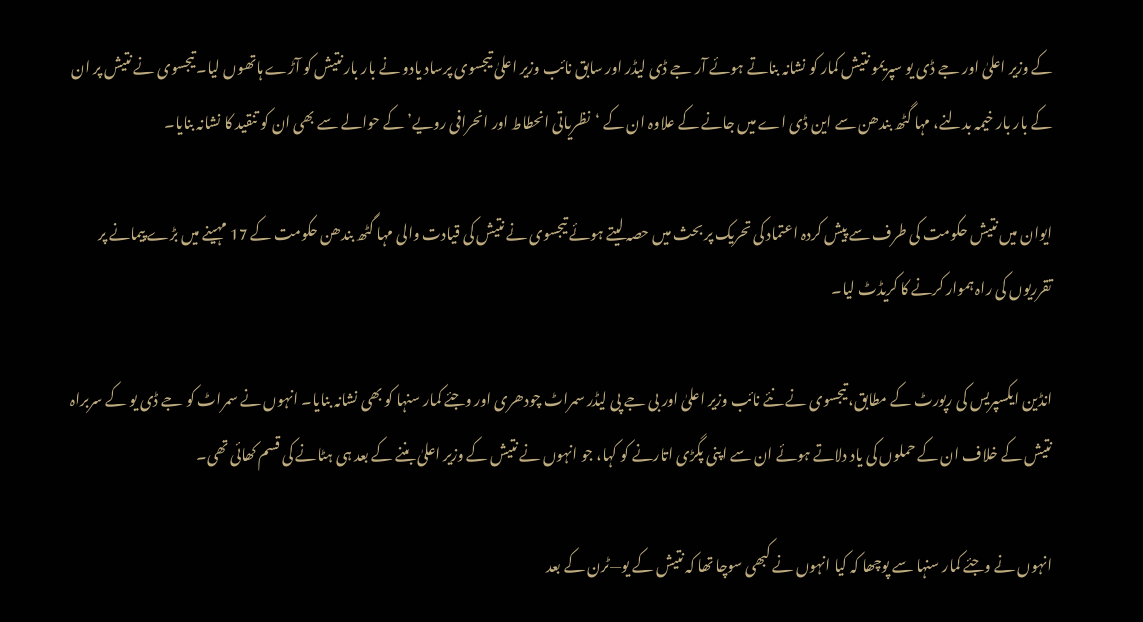کے وزیر اعلیٰ اور جے ڈی یو سپریمو نتیش کمار کو نشانہ بناتے ہوئے آر جے ڈی لیڈر اور سابق نائب وزیر اعلیٰ تیجسوی پرساد یادو نے بار بار نتیش کو آڑے ہاتھوں لیا۔ تیجسوی نے نتیش پر ان کے بار بار خیمہ بدلنے، مہا گٹھ بندھن سے این ڈی اے میں جانے کے علاوہ ان کے ‘نظریاتی انحطاط اور انحرافی رویے’ کے حوالے سے بھی ان کو تنقید کا نشانہ بنایا۔

ایوان میں نتیش حکومت کی طرف سے پیش کردہ اعتماد کی تحریک پر بحث میں حصہ لیتے ہوئے تیجسوی نے نتیش کی قیادت والی مہا گٹھ بندھن حکومت کے 17 مہینے میں بڑے پیمانے پر تقرریوں کی راہ ہموار کرنے کا کریڈٹ لیا۔

انڈین ایکسپریس کی رپورٹ کے مطابق، تیجسوی نے نئے نائب وزیر اعلیٰ اور بی جے پی لیڈر سمراٹ چودھری اور وجئے کمار سنہا کو بھی نشانہ بنایا۔ انہوں نے سمراٹ کو جے ڈی یو کے سربراہ نتیش کے خلاف ان کے حملوں کی یاد دلاتے ہوئے ان سے اپنی پگڑی اتارنے کو کہا، جو انہوں نے نتیش کے وزیر اعلیٰ بننے کے بعد ہی ہٹانے کی قسم کھائی تھی۔

انہوں نے وجئے کمار سنہا سے پوچھا کہ کیا انہوں نے کبھی سوچا تھا کہ نتیش کے یو—ٹرن کے بعد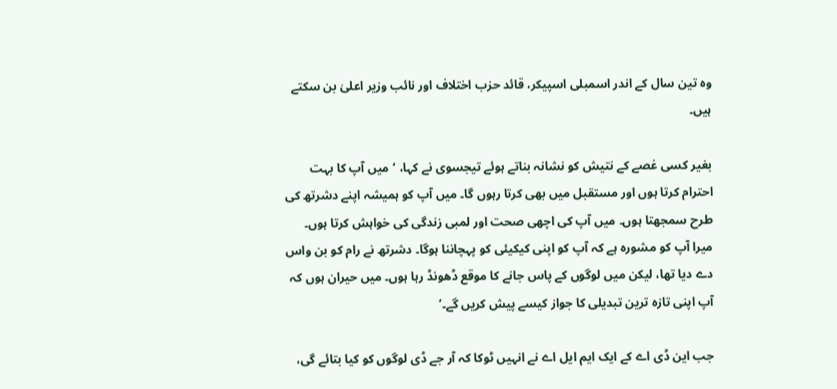وہ تین سال کے اندر اسمبلی اسپیکر، قائد حزب اختلاف اور نائب وزیر اعلیٰ بن سکتے ہیں۔

بغیر کسی غصے کے نتیش کو نشانہ بناتے ہوئے تیجسوی نے کہا، ‘میں آپ کا بہت احترام کرتا ہوں اور مستقبل میں بھی کرتا رہوں گا۔ میں آپ کو ہمیشہ اپنے دشرتھ کی طرح سمجھتا ہوں۔ میں آپ کی اچھی صحت اور لمبی زندگی کی خواہش کرتا ہوں۔ میرا آپ کو مشورہ ہے کہ آپ کو اپنی کیکیئی کو پہچاننا ہوگا۔ دشرتھ نے رام کو بن واس دے دیا تھا، لیکن میں لوگوں کے پاس جانے کا موقع ڈھونڈ رہا ہوں۔ میں حیران ہوں کہ آپ اپنی تازہ ترین تبدیلی کا جواز کیسے پیش کریں گے۔’

جب این ڈی اے کے ایک ایم ایل اے نے انہیں ٹوکا کہ آر جے ڈی لوگوں کو کیا بتائے گی،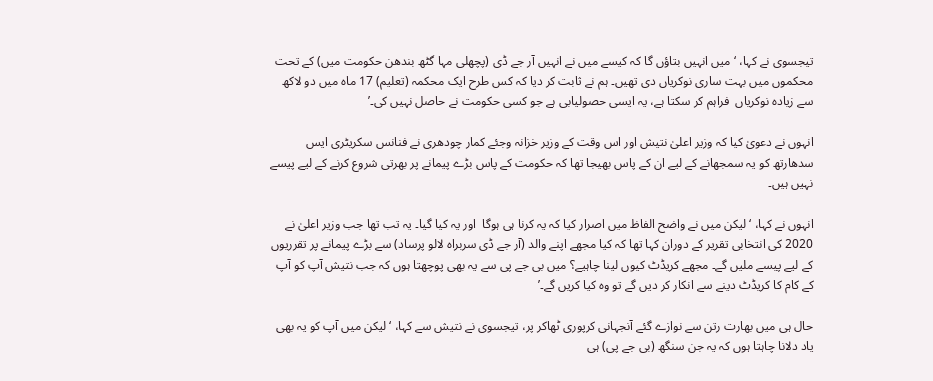تیجسوی نے کہا، ‘میں انہیں بتاؤں گا کہ کیسے میں نے انہیں آر جے ڈی (پچھلی مہا گٹھ بندھن حکومت میں) کے تحت محکموں میں بہت ساری نوکریاں دی تھیں۔ ہم نے ثابت کر دیا کہ کس طرح ایک محکمہ (تعلیم) 17 ماہ میں دو لاکھ سے زیادہ نوکریاں  فراہم کر سکتا ہے، یہ ایسی حصولیابی ہے جو کسی حکومت نے حاصل نہیں کی۔’

انہوں نے دعویٰ کیا کہ وزیر اعلیٰ نتیش اور اس وقت کے وزیر خزانہ وجئے کمار چودھری نے فنانس سکریٹری ایس سدھارتھ کو یہ سمجھانے کے لیے ان کے پاس بھیجا تھا کہ حکومت کے پاس بڑے پیمانے پر بھرتی شروع کرنے کے لیے پیسے نہیں ہیں۔

انہوں نے کہا، ‘لیکن میں نے واضح الفاظ میں اصرار کیا کہ یہ کرنا ہی ہوگا  اور یہ کیا گیا۔ یہ تب تھا جب وزیر اعلیٰ نے 2020 کی انتخابی تقریر کے دوران کہا تھا کہ کیا مجھے اپنے والد (آر جے ڈی سربراہ لالو پرساد) سے بڑے پیمانے پر تقرریوں کے لیے پیسے ملیں گے۔ مجھے کریڈٹ کیوں لینا چاہیے؟ میں بی جے پی سے یہ بھی پوچھتا ہوں کہ جب نتیش آپ کو آپ کے کام کا کریڈٹ دینے سے انکار کر دیں گے تو وہ کیا کریں گے۔’

حال ہی میں بھارت رتن سے نوازے گئے آنجہانی کرپوری ٹھاکر پر، تیجسوی نے نتیش سے کہا، ‘لیکن میں آپ کو یہ بھی یاد دلانا چاہتا ہوں کہ یہ جن سنگھ (بی جے پی) ہی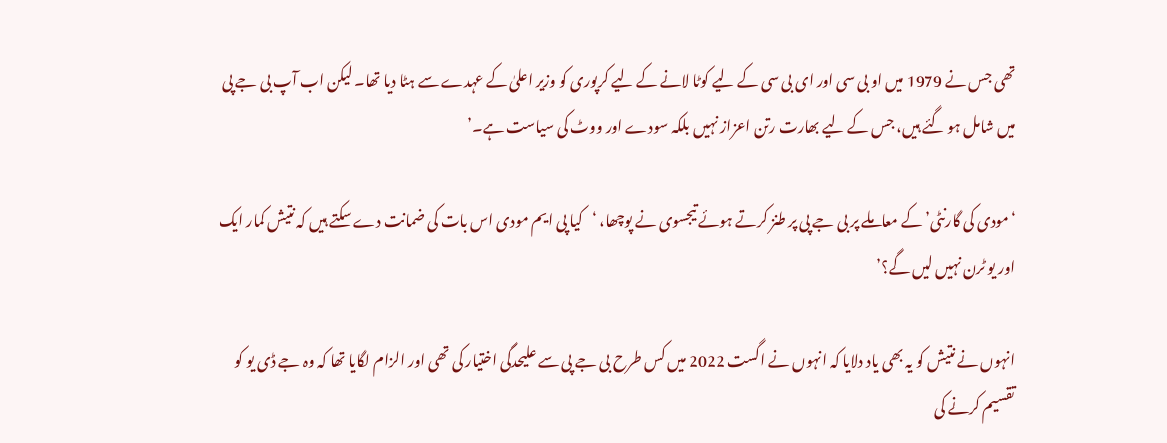تھی جس نے 1979 میں او بی سی اور ای بی سی کے لیے کوٹا لانے کے لیے کرپوری کو وزیر اعلیٰ کے عہدے سے ہٹا دیا تھا۔ لیکن اب آپ بی جے پی میں شامل ہو گئے ہیں، جس کے لیے بھارت رتن اعزاز نہیں بلکہ سودے اور ووٹ کی سیاست ہے۔’

‘مودی کی گارنٹی’ کے معاملے پر بی جے پی پر طنز کرتے ہوئے تیجسوی نے پوچھا، ‘کیا پی ایم مودی اس بات کی ضمانت دے سکتے ہیں کہ نتیش کمار ایک اور یو ٹرن نہیں لیں گے؟’

انہوں نے نتیش کو یہ بھی یاد دلایا کہ انہوں نے اگست 2022 میں کس طرح بی جے پی سے علیحدگی اختیار کی تھی اور الزام لگایا تھا کہ وہ جے ڈی یو کو تقسیم کرنے کی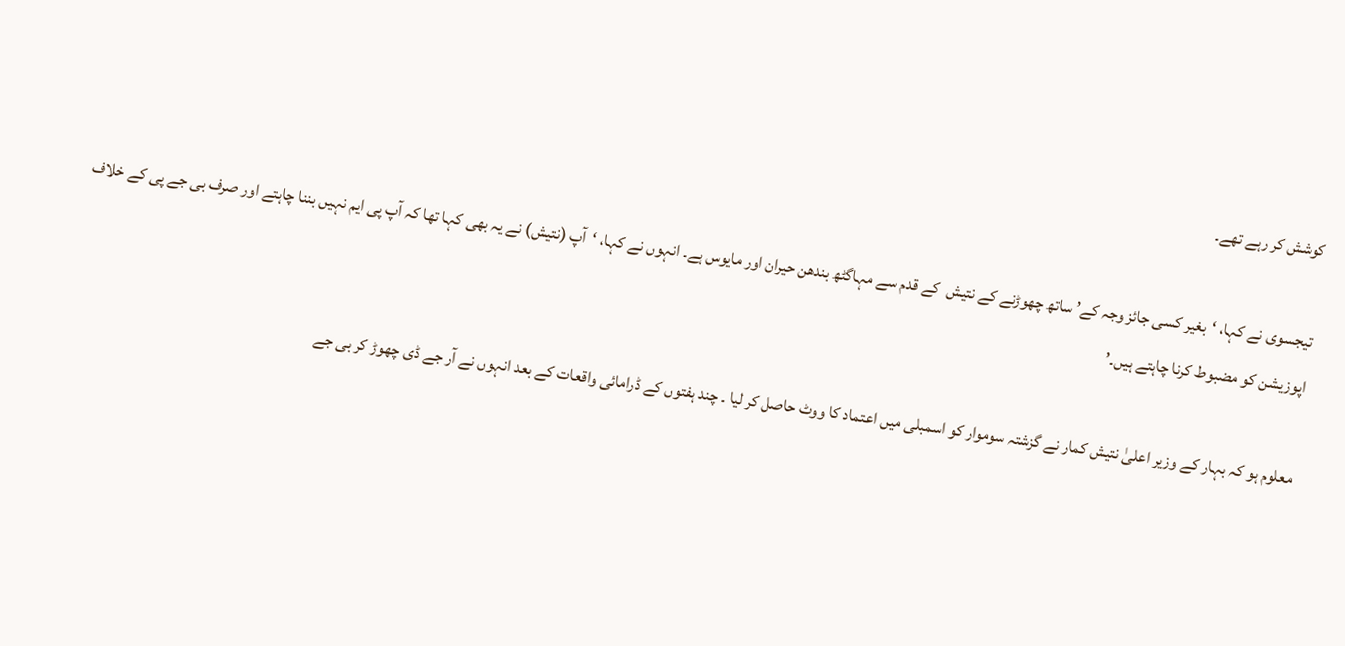کوشش کر رہے تھے۔

تیجسوی نے کہا، ‘بغیر کسی جائز وجہ کے’ ساتھ چھوڑنے کے نتیش  کے قدم سے مہاگٹھ بندھن حیران اور مایوس ہے۔ انہوں نے کہا، ‘آپ (نتیش) نے یہ بھی کہا تھا کہ آپ پی ایم نہیں بننا چاہتے اور صرف بی جے پی کے خلاف اپوزیشن کو مضبوط کرنا چاہتے ہیں۔’

معلوم ہو کہ بہار کے وزیر اعلیٰ نتیش کمار نے گزشتہ سوموار کو اسمبلی میں اعتماد کا ووٹ حاصل کر لیا ۔ چند ہفتوں کے ڈرامائی واقعات کے بعد انہوں نے آر جے ڈی چھوڑ کر بی جے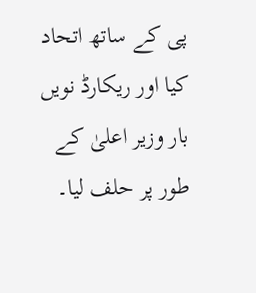پی کے ساتھ اتحاد کیا اور ریکارڈ نویں بار وزیر اعلیٰ کے طور پر حلف لیا۔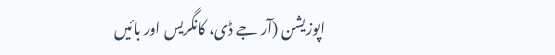اپوزیشن (آر جے ڈی، کانگریس اور بائیں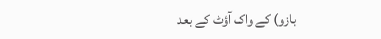بازو) کے واک آؤٹ کے بعد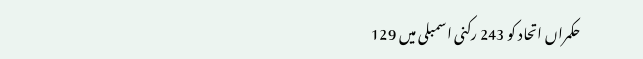حکمراں اتحاد کو 243 رکنی اسمبلی میں 129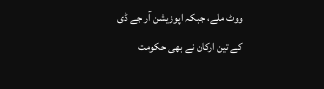ووٹ ملے، جبکہ اپوزیشن آر جے ڈی کے تین ارکان نے بھی حکومت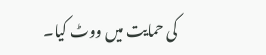کی حمایت میں ووٹ کیا۔